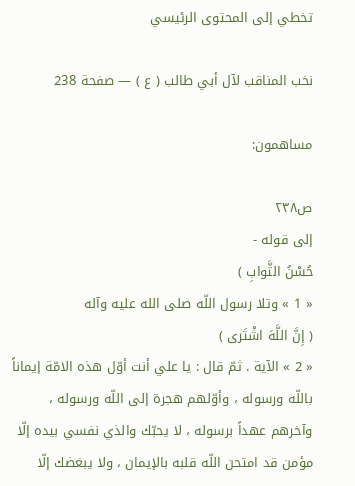تخطي إلى المحتوى الرئيسي

نخب المناقب لآل أبي طالب ( ع ) — صفحة 238

مساهمون:

ص٢٣٨
إلى قوله -
حُسْنُ الثَّوابِ )
« 1 » وتلا رسول اللّه صلى الله عليه وآله
( إِنَّ اللَّهَ اشْتَرى )
« 2 » الآية . ثمّ قال : يا علي أنت أوّل هذه الامّة إيماناً باللّه ورسوله ، وأوّلهم هجرة إلى اللّه ورسوله ، وآخرهم عهداً برسوله ، لا يحبّك والذي نفسي بيده إلّا مؤمن قد امتحن اللّه قلبه بالإيمان ، ولا يبغضك إلّا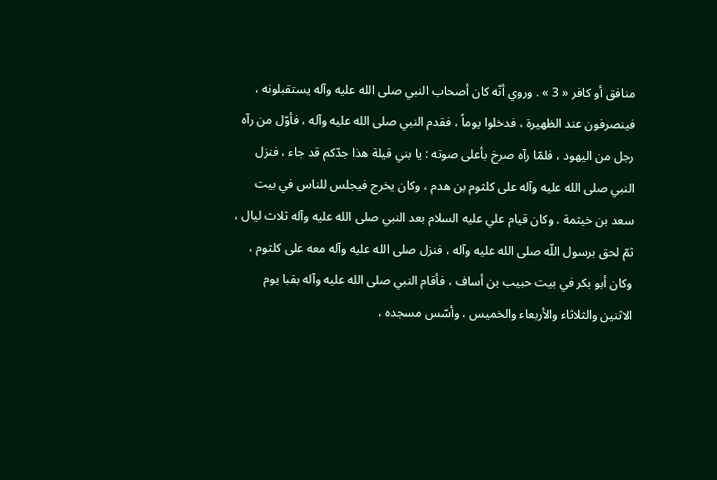منافق أو كافر « 3 » . وروي أنّه كان أصحاب النبي صلى الله عليه وآله يستقبلونه ، فينصرفون عند الظهيرة ، فدخلوا يوماً ، فقدم النبي صلى الله عليه وآله ، فأوّل من رآه رجل من اليهود ، فلمّا رآه صرخ بأعلى صوته : يا بني قيلة هذا جدّكم قد جاء ، فنزل النبي صلى الله عليه وآله على كلثوم بن هدم ، وكان يخرج فيجلس للناس في بيت سعد بن خيثمة . وكان قيام علي عليه السلام بعد النبي صلى الله عليه وآله ثلاث ليال ، ثمّ لحق برسول اللّه صلى الله عليه وآله ، فنزل صلى الله عليه وآله معه على كلثوم ، وكان أبو بكر في بيت حبيب بن أساف ، فأقام النبي صلى الله عليه وآله بقبا يوم الاثنين والثلاثاء والأربعاء والخميس ، وأسّس مسجده ،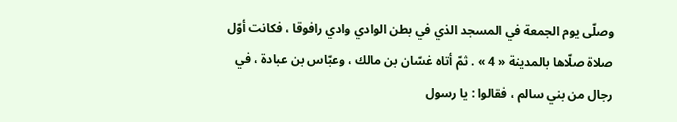وصلّى يوم الجمعة في المسجد الذي في بطن الوادي وادي رافوقا ، فكانت أوّل صلاة صلّاها بالمدينة « 4 » . ثمّ أتاه غسّان بن مالك ، وعبّاس بن عبادة ، في رجال من بني سالم ، فقالوا : يا رسول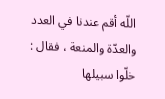اللّه أقم عندنا في العدد والعدّة والمنعة ، فقال : خلّوا سبيلها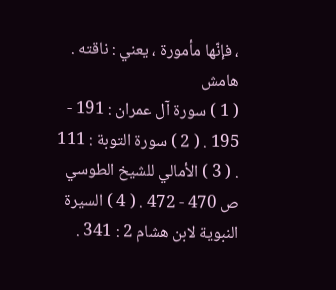، فإنّها مأمورة ، يعني : ناقته .
هامش
( 1 ) سورة آل عمران : 191 - 195 . ( 2 ) سورة التوبة : 111 . ( 3 ) الأمالي للشيخ الطوسي ص 470 - 472 . ( 4 ) السيرة النبوية لابن هشام 2 : 341 .